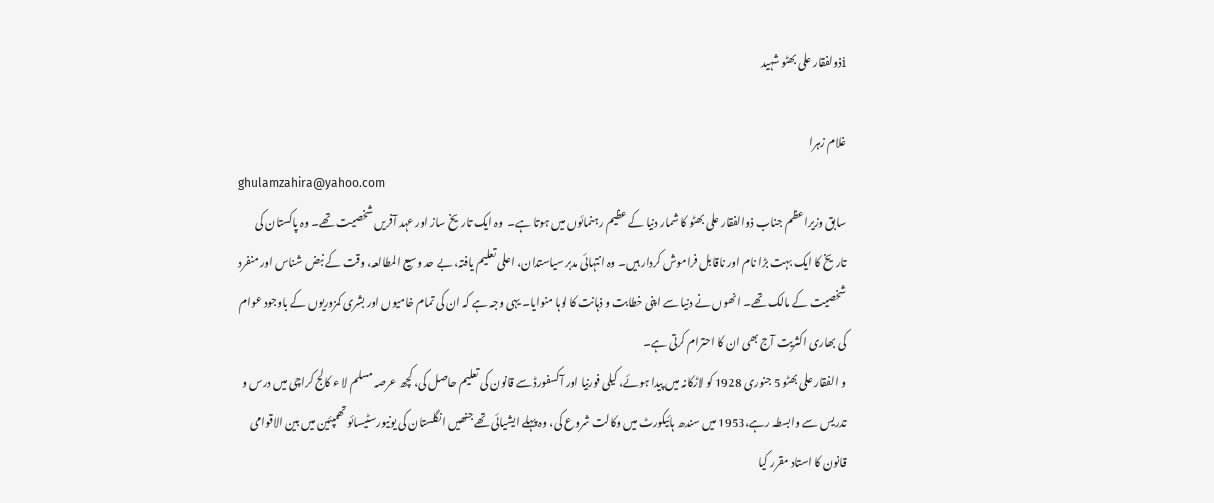iذولفقار علی بھٹو شہید

غلام زہرا
ghulamzahira@yahoo.com
سابق وزیراعظم جناب ذوالفقار علی بھٹو کا شمار دنیا کے عظیم رہنمائوں میں ہوتا ہے۔  وہ ایک تاریخ ساز اور عہد آفریں شخصیت تھے۔ وہ پاکستان کی تاریخ کا ایک بہت بڑا نام اور ناقابل فراموش کردار ہیں۔ وہ انتہائی مدبر سیاستدان، اعلی تعلیم یافتہ، بے حد وسیع المطالعہ، وقت کے نبض شناس اور منفرد شخصیت کے مالک تھے۔ انھوں نے دنیا سے اپنی خطابت و ذہانت کا لوہا منوایا۔ یہی وجہ ہے کہ ان کی تمام خامیوں اور بشری کمزوریوں کے باوجود عوام کی بھاری اکثریت آج بھی ان کا احترام کرتی ہے۔
و الفقار علی بھٹو 5 جنوری 1928 کو لاڑکانہ میں پیدا ہوئے، کیلی فورنیا اور آکسفورڈ سے قانون کی تعلیم حاصل کی، کچھ عرصہ مسلم لا ء کالج کراچی میں درس و تدریس سے وابسطہ رہے،1953 میں سندھ ہائیکورٹ میں وکالت شروع کی، وہ پہلے ایشیائی تھے جنھیں انگلستان کی یونیورسٹیسائو تھمپئین میں بین الاقوامی قانون کا استاد مقرر کیا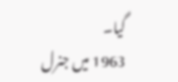گیا۔
1963 میں جنرل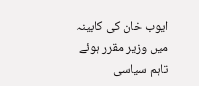ایوب خان کی کابینہ میں وزیر مقرر ہوئے تاہم سیاسی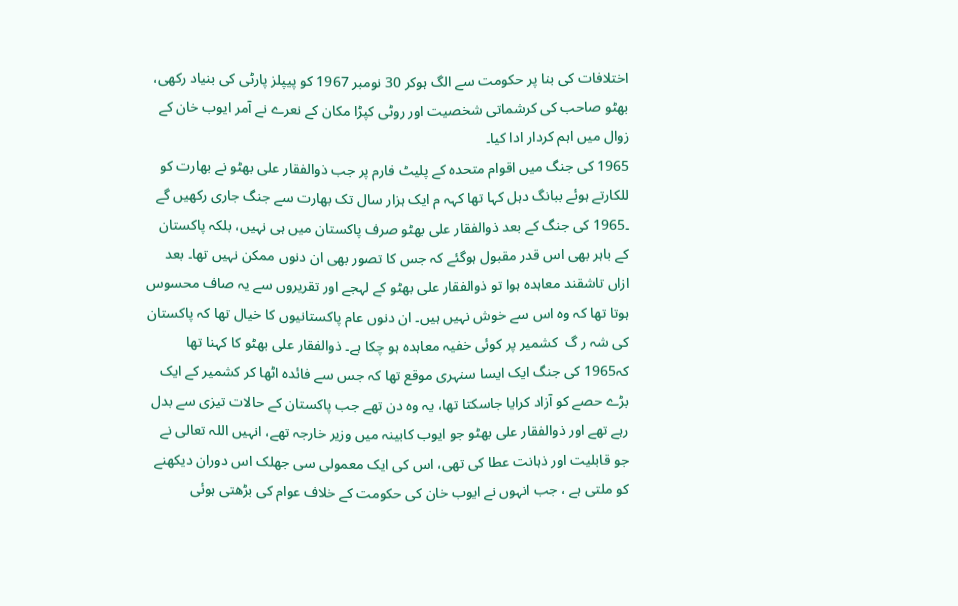اختلافات کی بنا پر حکومت سے الگ ہوکر 30 نومبر 1967 کو پیپلز پارٹی کی بنیاد رکھی، بھٹو صاحب کی کرشماتی شخصیت اور روٹی کپڑا مکان کے نعرے نے آمر ایوب خان کے زوال میں اہم کردار ادا کیا۔
1965 کی جنگ میں اقوام متحدہ کے پلیٹ فارم پر جب ذوالفقار علی بھٹو نے بھارت کو للکارتے ہوئے ببانگ دہل کہا تھا کہہ م ایک ہزار سال تک بھارت سے جنگ جاری رکھیں گے ۔1965 کی جنگ کے بعد ذوالفقار علی بھٹو صرف پاکستان میں ہی نہیں، بلکہ پاکستان کے باہر بھی اس قدر مقبول ہوگئے کہ جس کا تصور بھی ان دنوں ممکن نہیں تھا۔ بعد ازاں تاشقند معاہدہ ہوا تو ذوالفقار علی بھٹو کے لہجے اور تقریروں سے یہ صاف محسوس ہوتا تھا کہ وہ اس سے خوش نہیں ہیں۔ ان دنوں عام پاکستانیوں کا خیال تھا کہ پاکستان کی شہ ر گ  کشمیر پر کوئی خفیہ معاہدہ ہو چکا ہے۔ ذوالفقار علی بھٹو کا کہنا تھا کہ1965 کی جنگ ایک ایسا سنہری موقع تھا کہ جس سے فائدہ اٹھا کر کشمیر کے ایک بڑے حصے کو آزاد کرایا جاسکتا تھا، یہ وہ دن تھے جب پاکستان کے حالات تیزی سے بدل رہے تھے اور ذوالفقار علی بھٹو جو ایوب کابینہ میں وزیر خارجہ تھے، انہیں اللہ تعالی نے جو قابلیت اور ذہانت عطا کی تھی، اس کی ایک معمولی سی جھلک اس دوران دیکھنے کو ملتی ہے ، جب انہوں نے ایوب خان کی حکومت کے خلاف عوام کی بڑھتی ہوئی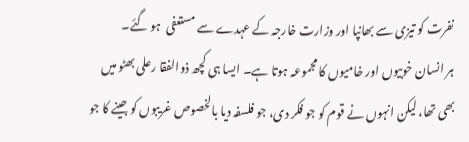نفرت کو تیزی سے بھانپا اور وزارت خارجہ کے عہدے سے مستعفی  ہو گئے۔
ہر انسان خوبیوں اور خامیوں کا مجموعہ ہوتا ہے۔ ایسا ہی کچھ ذوالفقا رعلی بھٹو میں بھی تھا، لیکن انہوں نے قوم کو جو فکر دی، جو فلسفہ دیا بالخصوص غریبوں کو جینے کا جو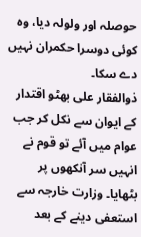حوصلہ اور ولولہ دیا، وہ کوئی دوسرا حکمران نہیں دے سکا۔
ذوالفقار علی بھٹو اقتدار کے ایوان سے نکل کر جب عوام میں آئے تو قوم نے انہیں سر آنکھوں پر بٹھایا۔ وزارت خارجہ سے استعفی دینے کے بعد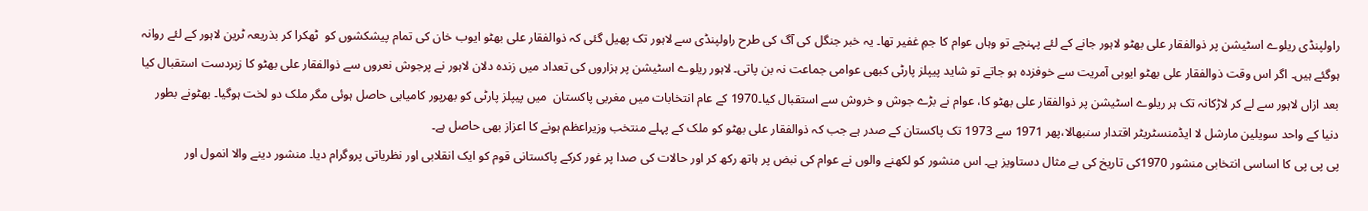راولپنڈی ریلوے اسٹیشن پر ذوالفقار علی بھٹو لاہور جانے کے لئے پہنچے تو وہاں عوام کا جمِ غفیر تھا۔ یہ خبر جنگل کی آگ کی طرح راولپنڈی سے لاہور تک پھیل گئی کہ ذوالفقار علی بھٹو ایوب خان کی تمام پیشکشوں کو  ٹھکرا کر بذریعہ ٹرین لاہور کے لئے روانہ ہوگئے ہیں۔ اگر اس وقت ذوالفقار علی بھٹو ایوبی آمریت سے خوفزدہ ہو جاتے تو شاید پیپلز پارٹی کبھی عوامی جماعت نہ بن پاتی۔ لاہور ریلوے اسٹیشن پر ہزاروں کی تعداد میں زندہ دلان لاہور نے پرجوش نعروں سے ذوالفقار علی بھٹو کا زبردست استقبال کیا بعد ازاں لاہور سے لے کر لاڑکانہ تک ہر ریلوے اسٹیشن پر ذوالفقار علی بھٹو کا، عوام نے بڑے جوش و خروش سے استقبال کیا۔1970 کے عام انتخابات میں مغربی پاکستان  میں پیپلز پارٹی کو بھرپور کامیابی حاصل ہوئی مگر ملک دو لخت ہوگیا۔ بھٹونے بطور دنیا کے واحد سویلین مارشل لا ایڈمنسٹریٹر اقتدار سنبھالا،پھر 1971 سے 1973 تک پاکستان کے صدر ہے جب کہ ذوالفقار علی بھٹو کو ملک کے پہلے منتخب وزیراعظم ہونے کا اعزاز بھی حاصل ہے۔
پی پی پی کا اساسی انتخابی منشور 1970کی تاریخ کی بے مثال دستاویز ہے۔ اس منشور کو لکھنے والوں نے عوام کی نبض پر ہاتھ رکھ کر اور حالات کی صدا پر غور کرکے پاکستانی قوم کو ایک انقلابی اور نظریاتی پروگرام دیا۔ منشور دینے والا انمول اور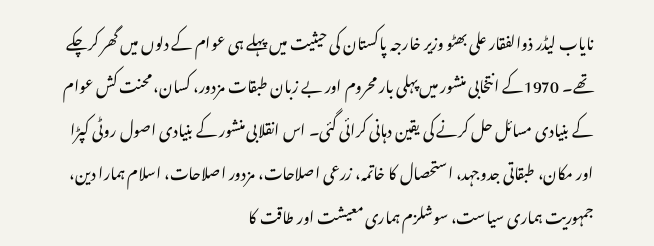نایاب لیڈر ذوالفقار علی بھٹو وزیر خارجہ پاکستان کی حیثیت میں پہلے ہی عوام کے دلوں میں گھر کرچکے تھے۔ 1970کے انتخابی منشور میں پہلی بار محروم اور بے زبان طبقات مزدور، کسان، محنت کش عوام کے بنیادی مسائل حل کرنے کی یقین دہانی کرائی گئی۔ اس انقلابی منشور کے بنیادی اصول روٹی کپڑا اور مکان، طبقاتی جدوجہد، استحصال کا خاتمہ، زرعی اصلاحات، مزدور اصلاحات، اسلام ہمارا دین، جمہوریت ہماری سیاست، سوشلزم ہماری معیشت اور طاقت کا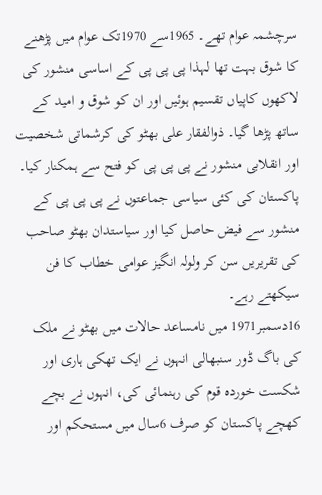سرچشمہ عوام تھے۔ 1965سے 1970تک عوام میں پڑھنے کا شوق بہت تھا لہذا پی پی پی کے اساسی منشور کی لاکھوں کاپیاں تقسیم ہوئیں اور ان کو شوق و امید کے ساتھ پڑھا گیا۔ ذوالفقار علی بھٹو کی کرشماتی شخصیت اور انقلابی منشور نے پی پی پی کو فتح سے ہمکنار کیا۔ پاکستان کی کئی سیاسی جماعتوں نے پی پی پی کے منشور سے فیض حاصل کیا اور سیاستدان بھٹو صاحب کی تقریریں سن کر ولولہ انگیز عوامی خطاب کا فن سیکھتے رہے۔
16دسمبر1971 میں نامساعد حالات میں بھٹو نے ملک کی باگ ڈور سنبھالی انہوں نے ایک تھکی ہاری اور شکست خوردہ قوم کی رہنمائی کی، انہوں نے بچے کھچے پاکستان کو صرف 6سال میں مستحکم اور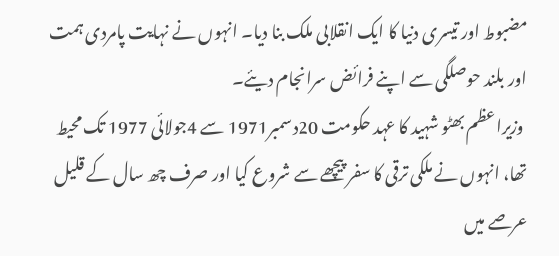مضبوط اور تیسری دنیا کا ایک انقلابی ملک بنا دیا۔ انہوں نے نہایت پامردی ہمت اور بلند حوصلگی سے اپنے فرائض سرانجام دیئے۔
 وزیراعظم بھٹو شہید کا عہد حکومت 20دسمبر1971 سے 4جولائی 1977 تک محیط تھا، انہوں نے ملکی ترقی کا سفر پیچھے سے شروع کیا اور صرف چھ سال کے قلیل عرصے میں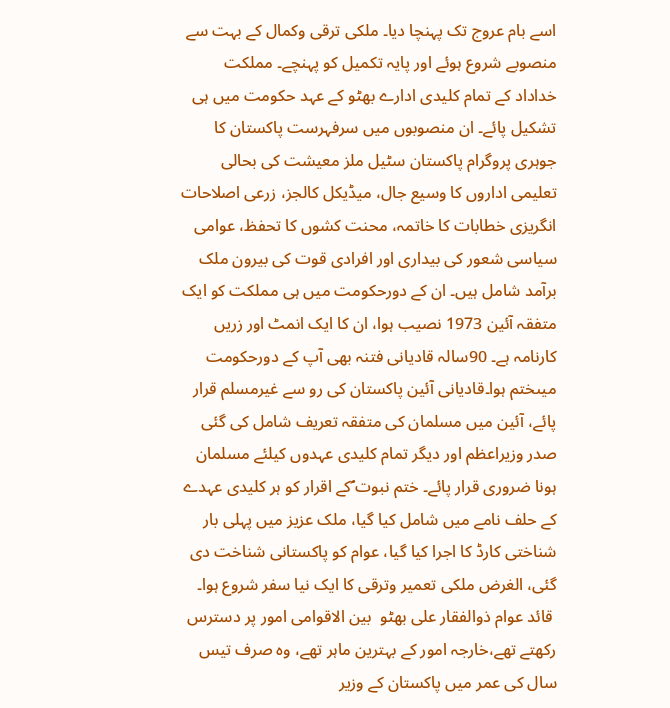اسے بام عروج تک پہنچا دیا۔ ملکی ترقی وکمال کے بہت سے منصوبے شروع ہوئے اور پایہ تکمیل کو پہنچے۔ مملکت خداداد کے تمام کلیدی ادارے بھٹو کے عہد حکومت میں ہی تشکیل پائے۔ ان منصوبوں میں سرفہرست پاکستان کا جوہری پروگرام پاکستان سٹیل ملز معیشت کی بحالی تعلیمی اداروں کا وسیع جال، میڈیکل کالجز، زرعی اصلاحات انگریزی خطابات کا خاتمہ، محنت کشوں کا تحفظ، عوامی سیاسی شعور کی بیداری اور افرادی قوت کی بیرون ملک برآمد شامل ہیں۔ ان کے دورحکومت میں ہی مملکت کو ایک متفقہ آئین 1973 نصیب ہوا، ان کا ایک انمٹ اور زریں کارنامہ ہے۔ 90سالہ قادیانی فتنہ بھی آپ کے دورحکومت میںختم ہوا۔قادیانی آئین پاکستان کی رو سے غیرمسلم قرار پائے، آئین میں مسلمان کی متفقہ تعریف شامل کی گئی صدر وزیراعظم اور دیگر تمام کلیدی عہدوں کیلئے مسلمان ہونا ضروری قرار پائے۔ ختم نبوت ؐکے اقرار کو ہر کلیدی عہدے کے حلف نامے میں شامل کیا گیا، ملک عزیز میں پہلی بار شناختی کارڈ کا اجرا کیا گیا، عوام کو پاکستانی شناخت دی گئی، الغرض ملکی تعمیر وترقی کا ایک نیا سفر شروع ہوا۔
 قائد عوام ذوالفقار علی بھٹو  بین الاقوامی امور پر دسترس رکھتے تھے،خارجہ امور کے بہترین ماہر تھے، وہ صرف تیس سال کی عمر میں پاکستان کے وزیر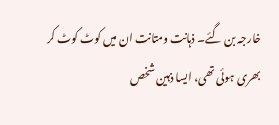خارجہ بن گئے۔ ذہانت ومتانت ان میں کوٹ کوٹ کر بھری ہوئی تھی، ایسا ذہین شخص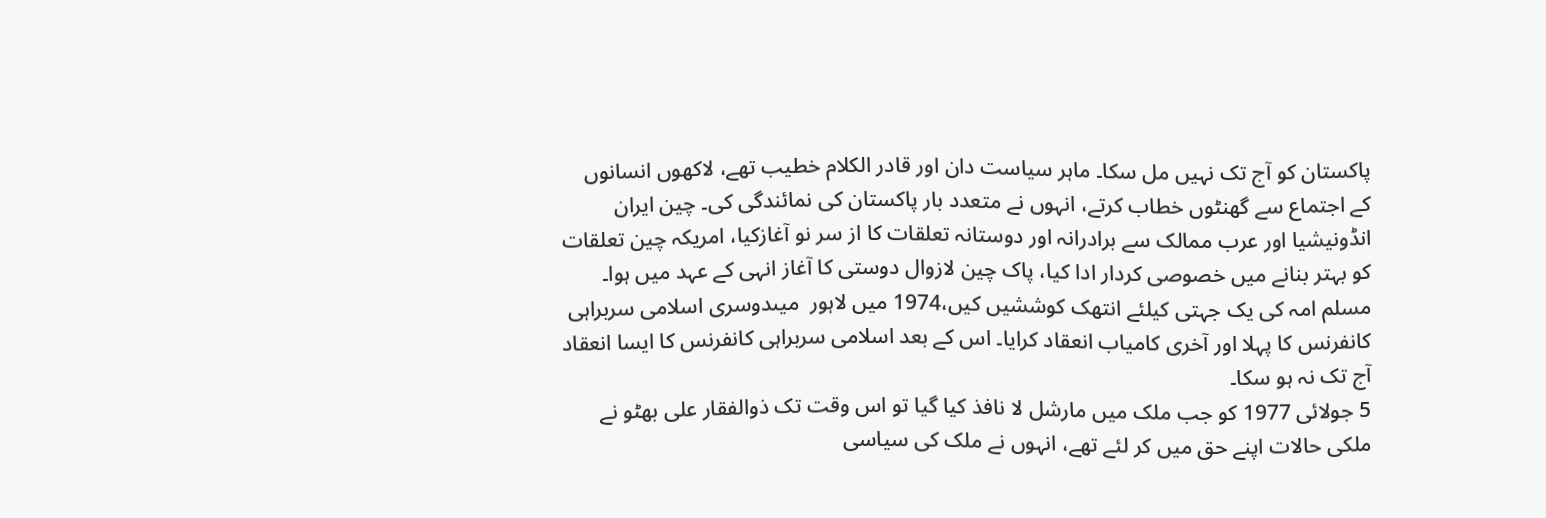پاکستان کو آج تک نہیں مل سکا۔ ماہر سیاست دان اور قادر الکلام خطیب تھے، لاکھوں انسانوں کے اجتماع سے گھنٹوں خطاب کرتے، انہوں نے متعدد بار پاکستان کی نمائندگی کی۔ چین ایران انڈونیشیا اور عرب ممالک سے برادرانہ اور دوستانہ تعلقات کا از سر نو آغازکیا، امریکہ چین تعلقات کو بہتر بنانے میں خصوصی کردار ادا کیا، پاک چین لازوال دوستی کا آغاز انہی کے عہد میں ہوا۔ مسلم امہ کی یک جہتی کیلئے انتھک کوششیں کیں،1974 میں لاہور  میںدوسری اسلامی سربراہی کانفرنس کا پہلا اور آخری کامیاب انعقاد کرایا۔ اس کے بعد اسلامی سربراہی کانفرنس کا ایسا انعقاد آج تک نہ ہو سکا۔
5 جولائی 1977 کو جب ملک میں مارشل لا نافذ کیا گیا تو اس وقت تک ذوالفقار علی بھٹو نے ملکی حالات اپنے حق میں کر لئے تھے، انہوں نے ملک کی سیاسی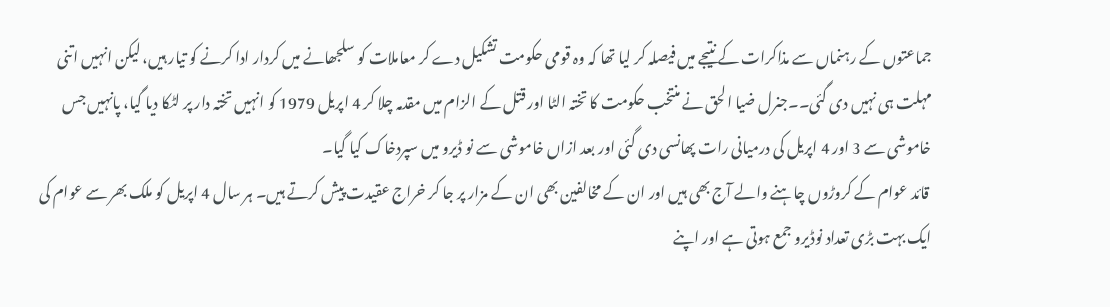جماعتوں کے رہنماں سے مذاکرات کے نتیجے میں فیصلہ کر لیا تھا کہ وہ قومی حکومت تشکیل دے کر معاملات کو سلجھانے میں کردار ادا کرنے کو تیار ہیں، لیکن انہیں اتنی مہلت ہی نہیں دی گئی۔۔جنرل ضیا الحق نے منتخب حکومت کا تختہ الٹا اور قتل کے الزام میں مقدمہ چلا کر 4 اپریل 1979 کو انہیں تختہ دار پر لٹکا دیا گیا، پانہیں جس خاموشی سے 3 اور 4 اپریل کی درمیانی رات پھانسی دی گئی اور بعد ازاں خاموشی سے نو ڈیرو میں سپردخاک کیا گیا۔
 قائد عوام کے کروڑوں چاہنے والے آج بھی ہیں اور ان کے مخالفین بھی ان کے مزار پر جا کر خراج عقیدت پیش کرتے ہیں۔ ہر سال 4 اپریل کو ملک بھر سے عوام کی ایک بہت بڑی تعداد نوڈیرو جمع ہوتی ہے اور اپنے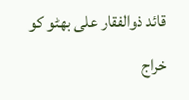قائد ذوالفقار علی بھٹو کو خراج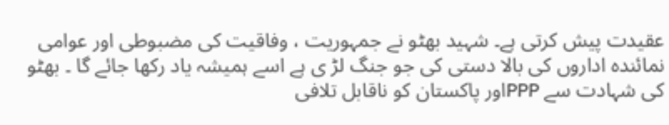عقیدت پیش کرتی ہے۔ شہید بھٹو نے جمہوریت ، وفاقیت کی مضبوطی اور عوامی نمائندہ اداروں کی بالا دستی کی جو جنگ لڑ ی ہے اسے ہمیشہ یاد رکھا جائے گا ۔ بھٹو کی شہادت سے PPPاور پاکستان کو ناقابل تلافی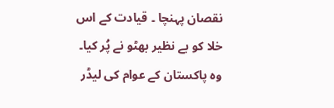نقصان پہنچا ۔ قیادت کے اس خلا کو بے نظیر بھٹو نے پُر کیا۔ وہ پاکستان کے عوام کی لیڈر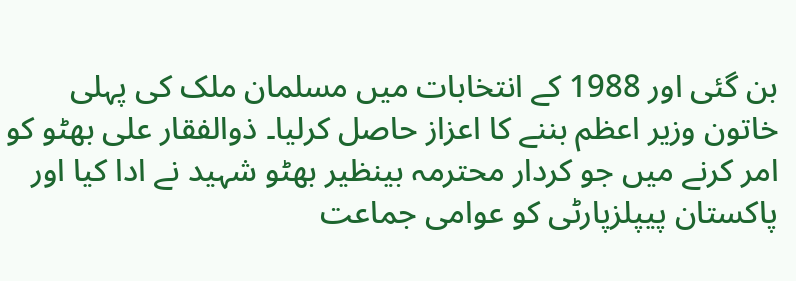بن گئی اور 1988 کے انتخابات میں مسلمان ملک کی پہلی خاتون وزیر اعظم بننے کا اعزاز حاصل کرلیا۔ ذوالفقار علی بھٹو کو امر کرنے میں جو کردار محترمہ بینظیر بھٹو شہید نے ادا کیا اور پاکستان پیپلزپارٹی کو عوامی جماعت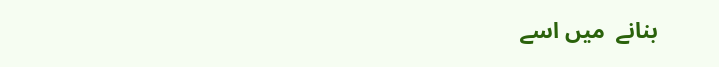بنانے  میں اسے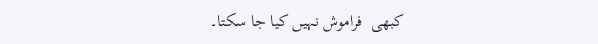کبھی  فراموش نہیں کیا جا سکتا۔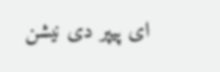ای پیپر دی نیشن